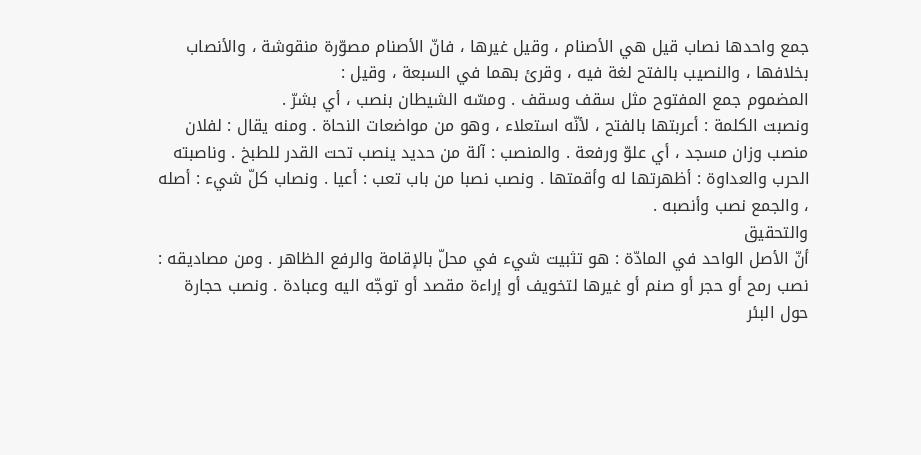جمع واحدها نصاب قيل هي الأصنام ، وقيل غيرها ، فانّ الأصنام مصوّرة منقوشة ، والأنصاب بخلافها ، والنصيب بالفتح لغة فيه ، وقرئ بهما في السبعة ، وقيل :
المضموم جمع المفتوح مثل سقف وسقف . ومسّه الشيطان بنصب ، أي بشرّ .
ونصبت الكلمة : أعربتها بالفتح ، لأنّه استعلاء ، وهو من مواضعات النحاة . ومنه يقال : لفلان منصب وزان مسجد ، أي علوّ ورفعة . والمنصب : آلة من حديد ينصب تحت القدر للطبخ . وناصبته الحرب والعداوة : أظهرتها له وأقمتها . ونصب نصبا من باب تعب : أعيا . ونصاب كلّ شيء : أصله ، والجمع نصب وأنصبه .
والتحقيق
أنّ الأصل الواحد في المادّة : هو تثبيت شيء في محلّ بالإقامة والرفع الظاهر . ومن مصاديقه : نصب رمح أو حجر أو صنم أو غيرها لتخويف أو إراءة مقصد أو توجّه اليه وعبادة . ونصب حجارة حول البئر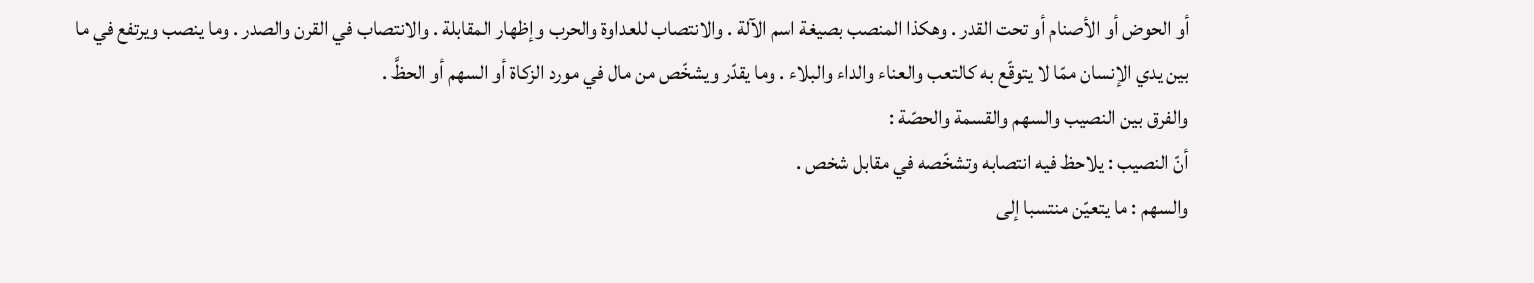أو الحوض أو الأصنام أو تحت القدر . وهكذا المنصب بصيغة اسم الآلة . والانتصاب للعداوة والحرب وإظهار المقابلة . والانتصاب في القرن والصدر . وما ينصب ويرتفع في ما بين يدي الإنسان ممّا لا يتوقّع به كالتعب والعناء والداء والبلاء . وما يقدّر ويشخّص من مال في مورد الزكاة أو السهم أو الحظَّ .
والفرق بين النصيب والسهم والقسمة والحصّة :
أنّ النصيب : يلاحظ فيه انتصابه وتشخّصه في مقابل شخص .
والسهم : ما يتعيّن منتسبا إلى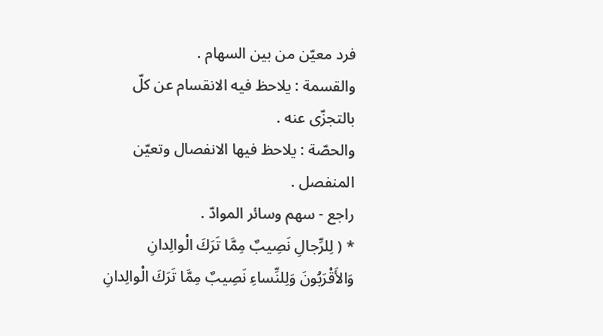فرد معيّن من بين السهام .
والقسمة : يلاحظ فيه الانقسام عن كلّ بالتجزّى عنه .
والحصّة : يلاحظ فيها الانفصال وتعيّن المنفصل .
راجع - سهم وسائر الموادّ .
* ( لِلرِّجالِ نَصِيبٌ مِمَّا تَرَكَ الْوالِدانِ وَالأَقْرَبُونَ وَلِلنِّساءِ نَصِيبٌ مِمَّا تَرَكَ الْوالِدانِ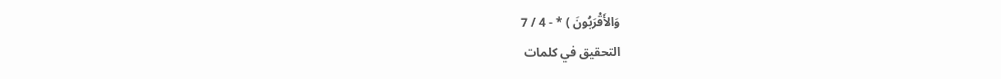وَالأَقْرَبُونَ ) * - 4 / 7
التحقيق في كلمات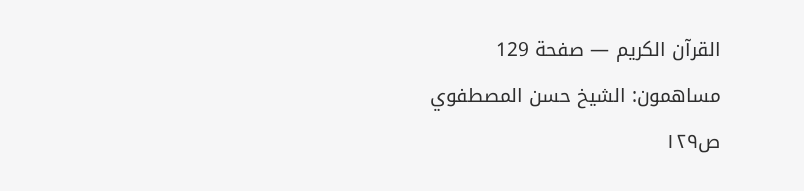القرآن الكريم — صفحة 129
مساهمون: الشيخ حسن المصطفوي
ص١٢٩